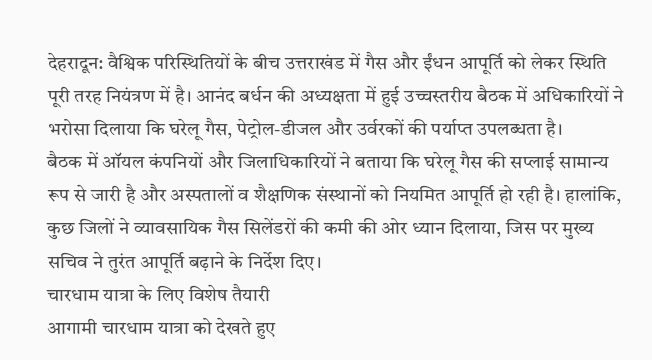देहरादून: वैश्विक परिस्थितियों के बीच उत्तराखंड में गैस और ईंधन आपूर्ति को लेकर स्थिति पूरी तरह नियंत्रण में है। आनंद बर्धन की अध्यक्षता में हुई उच्चस्तरीय बैठक में अधिकारियों ने भरोसा दिलाया कि घरेलू गैस, पेट्रोल-डीजल और उर्वरकों की पर्याप्त उपलब्धता है।
बैठक में ऑयल कंपनियों और जिलाधिकारियों ने बताया कि घरेलू गैस की सप्लाई सामान्य रूप से जारी है और अस्पतालों व शैक्षणिक संस्थानों को नियमित आपूर्ति हो रही है। हालांकि, कुछ जिलों ने व्यावसायिक गैस सिलेंडरों की कमी की ओर ध्यान दिलाया, जिस पर मुख्य सचिव ने तुरंत आपूर्ति बढ़ाने के निर्देश दिए।
चारधाम यात्रा के लिए विशेष तैयारी
आगामी चारधाम यात्रा को देखते हुए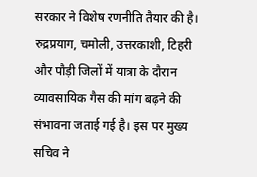सरकार ने विशेष रणनीति तैयार की है। रुद्रप्रयाग, चमोली, उत्तरकाशी, टिहरी और पौड़ी जिलों में यात्रा के दौरान व्यावसायिक गैस की मांग बढ़ने की संभावना जताई गई है। इस पर मुख्य सचिव ने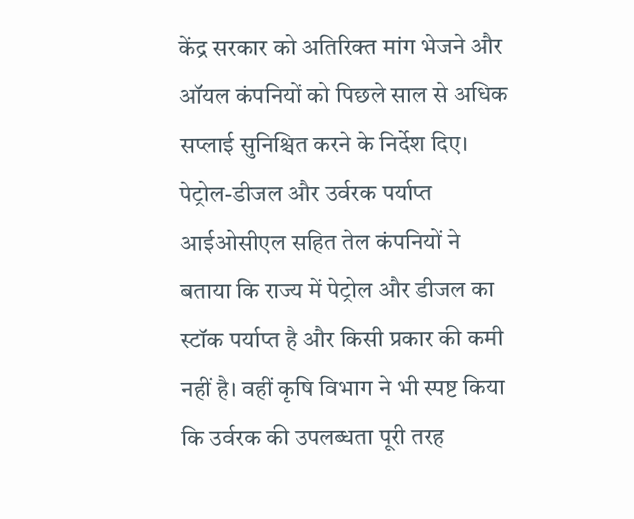केंद्र सरकार को अतिरिक्त मांग भेजने और ऑयल कंपनियों को पिछले साल से अधिक सप्लाई सुनिश्चित करने के निर्देश दिए।
पेट्रोल-डीजल और उर्वरक पर्याप्त
आईओसीएल सहित तेल कंपनियों ने बताया कि राज्य में पेट्रोल और डीजल का स्टॉक पर्याप्त है और किसी प्रकार की कमी नहीं है। वहीं कृषि विभाग ने भी स्पष्ट किया कि उर्वरक की उपलब्धता पूरी तरह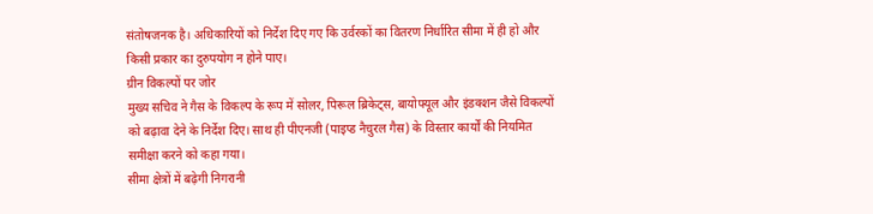संतोषजनक है। अधिकारियों को निर्देश दिए गए कि उर्वरकों का वितरण निर्धारित सीमा में ही हो और किसी प्रकार का दुरुपयोग न होने पाए।
ग्रीन विकल्पों पर जोर
मुख्य सचिव ने गैस के विकल्प के रूप में सोलर, पिरूल ब्रिकेट्स, बायोफ्यूल और इंडक्शन जैसे विकल्पों को बढ़ावा देने के निर्देश दिए। साथ ही पीएनजी (पाइप्ड नैचुरल गैस) के विस्तार कार्यों की नियमित समीक्षा करने को कहा गया।
सीमा क्षेत्रों में बढ़ेगी निगरानी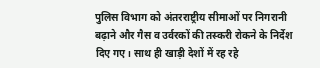पुलिस विभाग को अंतरराष्ट्रीय सीमाओं पर निगरानी बढ़ाने और गैस व उर्वरकों की तस्करी रोकने के निर्देश दिए गए। साथ ही खाड़ी देशों में रह रहे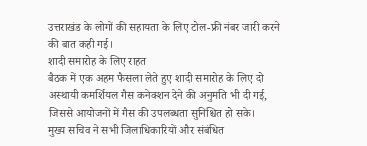उत्तराखंड के लोगों की सहायता के लिए टोल-फ्री नंबर जारी करने की बात कही गई।
शादी समारोह के लिए राहत
बैठक में एक अहम फैसला लेते हुए शादी समारोह के लिए दो अस्थायी कमर्शियल गैस कनेक्शन देने की अनुमति भी दी गई, जिससे आयोजनों में गैस की उपलब्धता सुनिश्चित हो सके।
मुख्य सचिव ने सभी जिलाधिकारियों और संबंधित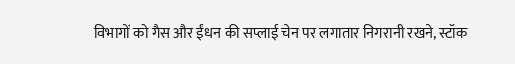विभागों को गैस और ईंधन की सप्लाई चेन पर लगातार निगरानी रखने, स्टॉक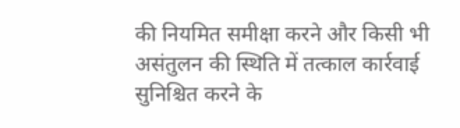की नियमित समीक्षा करने और किसी भी असंतुलन की स्थिति में तत्काल कार्रवाई सुनिश्चित करने के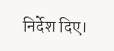निर्देश दिए।